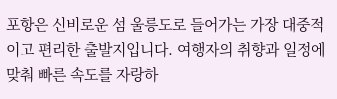포항은 신비로운 섬 울릉도로 들어가는 가장 대중적이고 편리한 출발지입니다. 여행자의 취향과 일정에 맞춰 빠른 속도를 자랑하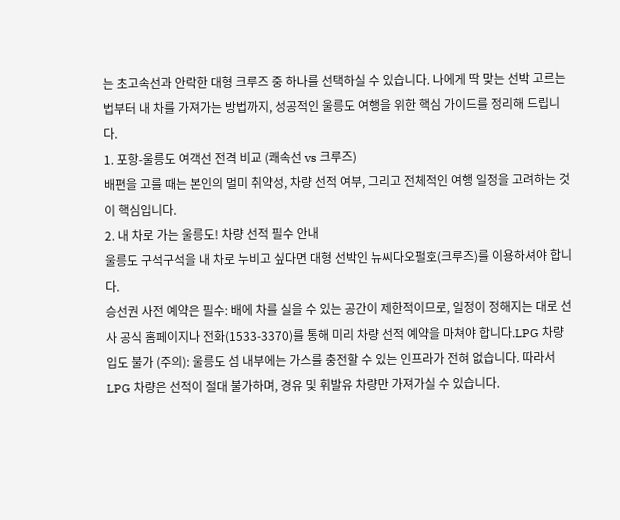는 초고속선과 안락한 대형 크루즈 중 하나를 선택하실 수 있습니다. 나에게 딱 맞는 선박 고르는 법부터 내 차를 가져가는 방법까지, 성공적인 울릉도 여행을 위한 핵심 가이드를 정리해 드립니다.
1. 포항-울릉도 여객선 전격 비교 (쾌속선 vs 크루즈)
배편을 고를 때는 본인의 멀미 취약성, 차량 선적 여부, 그리고 전체적인 여행 일정을 고려하는 것이 핵심입니다.
2. 내 차로 가는 울릉도! 차량 선적 필수 안내
울릉도 구석구석을 내 차로 누비고 싶다면 대형 선박인 뉴씨다오펄호(크루즈)를 이용하셔야 합니다.
승선권 사전 예약은 필수: 배에 차를 실을 수 있는 공간이 제한적이므로, 일정이 정해지는 대로 선사 공식 홈페이지나 전화(1533-3370)를 통해 미리 차량 선적 예약을 마쳐야 합니다.LPG 차량 입도 불가 (주의): 울릉도 섬 내부에는 가스를 충전할 수 있는 인프라가 전혀 없습니다. 따라서 LPG 차량은 선적이 절대 불가하며, 경유 및 휘발유 차량만 가져가실 수 있습니다.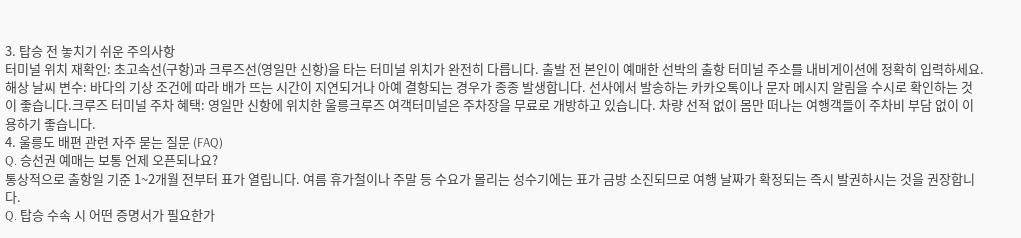3. 탑승 전 놓치기 쉬운 주의사항
터미널 위치 재확인: 초고속선(구항)과 크루즈선(영일만 신항)을 타는 터미널 위치가 완전히 다릅니다. 출발 전 본인이 예매한 선박의 출항 터미널 주소를 내비게이션에 정확히 입력하세요.
해상 날씨 변수: 바다의 기상 조건에 따라 배가 뜨는 시간이 지연되거나 아예 결항되는 경우가 종종 발생합니다. 선사에서 발송하는 카카오톡이나 문자 메시지 알림을 수시로 확인하는 것이 좋습니다.크루즈 터미널 주차 혜택: 영일만 신항에 위치한 울릉크루즈 여객터미널은 주차장을 무료로 개방하고 있습니다. 차량 선적 없이 몸만 떠나는 여행객들이 주차비 부담 없이 이용하기 좋습니다.
4. 울릉도 배편 관련 자주 묻는 질문 (FAQ)
Q. 승선권 예매는 보통 언제 오픈되나요?
통상적으로 출항일 기준 1~2개월 전부터 표가 열립니다. 여름 휴가철이나 주말 등 수요가 몰리는 성수기에는 표가 금방 소진되므로 여행 날짜가 확정되는 즉시 발권하시는 것을 권장합니다.
Q. 탑승 수속 시 어떤 증명서가 필요한가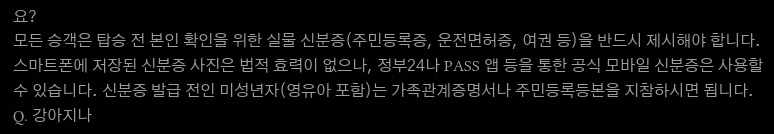요?
모든 승객은 탑승 전 본인 확인을 위한 실물 신분증(주민등록증, 운전면허증, 여권 등)을 반드시 제시해야 합니다. 스마트폰에 저장된 신분증 사진은 법적 효력이 없으나, 정부24나 PASS 앱 등을 통한 공식 모바일 신분증은 사용할 수 있습니다. 신분증 발급 전인 미성년자(영유아 포함)는 가족관계증명서나 주민등록등본을 지참하시면 됩니다.
Q. 강아지나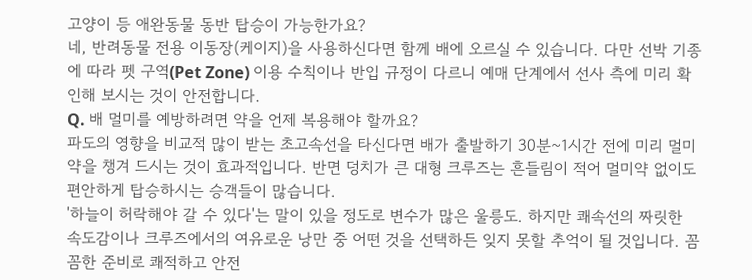고양이 등 애완동물 동반 탑승이 가능한가요?
네, 반려동물 전용 이동장(케이지)을 사용하신다면 함께 배에 오르실 수 있습니다. 다만 선박 기종에 따라 펫 구역(Pet Zone) 이용 수칙이나 반입 규정이 다르니 예매 단계에서 선사 측에 미리 확인해 보시는 것이 안전합니다.
Q. 배 멀미를 예방하려면 약을 언제 복용해야 할까요?
파도의 영향을 비교적 많이 받는 초고속선을 타신다면 배가 출발하기 30분~1시간 전에 미리 멀미약을 챙겨 드시는 것이 효과적입니다. 반면 덩치가 큰 대형 크루즈는 흔들림이 적어 멀미약 없이도 편안하게 탑승하시는 승객들이 많습니다.
'하늘이 허락해야 갈 수 있다'는 말이 있을 정도로 변수가 많은 울릉도. 하지만 쾌속선의 짜릿한 속도감이나 크루즈에서의 여유로운 낭만 중 어떤 것을 선택하든 잊지 못할 추억이 될 것입니다. 꼼꼼한 준비로 쾌적하고 안전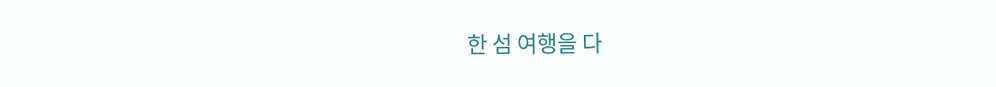한 섬 여행을 다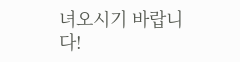녀오시기 바랍니다!